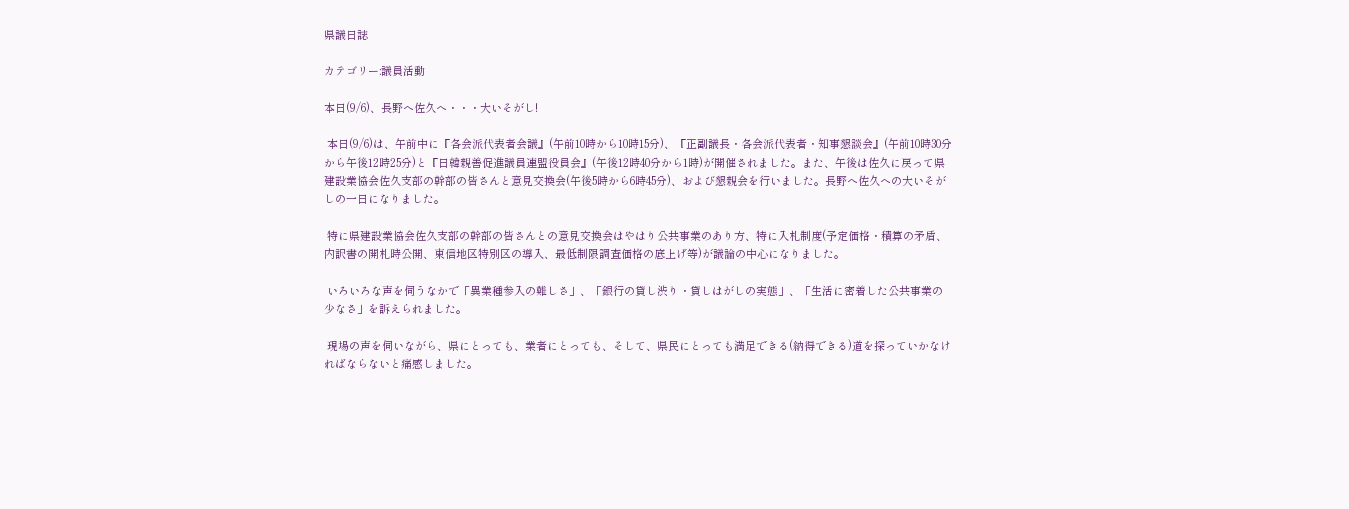県議日誌

カテゴリー:議員活動

本日(9/6)、長野へ佐久へ・・・大いそがし!

 本日(9/6)は、午前中に『各会派代表者会議』(午前10時から10時15分)、『正副議長・各会派代表者・知事懇談会』(午前10時30分から午後12時25分)と『日韓親善促進議員連盟役員会』(午後12時40分から1時)が開催されました。また、午後は佐久に戻って県建設業協会佐久支部の幹部の皆さんと意見交換会(午後5時から6時45分)、および懇親会を行いました。長野へ佐久への大いそがしの一日になりました。

 特に県建設業協会佐久支部の幹部の皆さんとの意見交換会はやはり公共事業のあり方、特に入札制度(予定価格・積算の矛盾、内訳書の開札時公開、東信地区特別区の導入、最低制限調査価格の底上げ等)が議論の中心になりました。

 いろいろな声を伺うなかで「異業種参入の難しさ」、「銀行の貸し渋り・貸しはがしの実態」、「生活に密着した公共事業の少なさ」を訴えられました。

 現場の声を伺いながら、県にとっても、業者にとっても、そして、県民にとっても満足できる(納得できる)道を探っていかなければならないと痛感しました。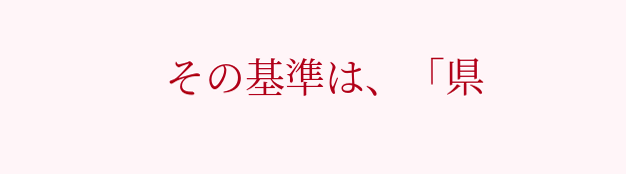その基準は、「県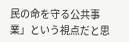民の命を守る公共事業」という視点だと思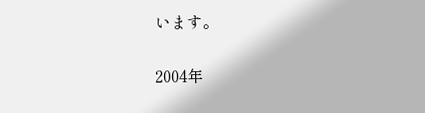います。

2004年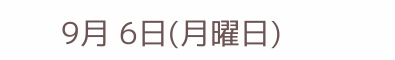9月 6日(月曜日)